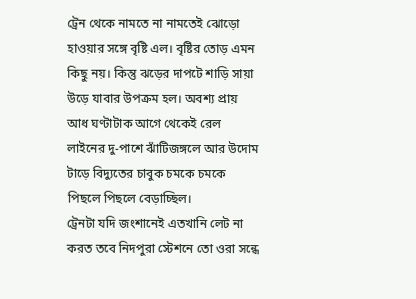ট্রেন থেকে নামতে না নামতেই ঝোড়ো হাওয়ার সঙ্গে বৃষ্টি এল। বৃষ্টির তোড় এমন কিছু নয়। কিন্তু ঝড়ের দাপটে শাড়ি সায়া উড়ে যাবার উপক্রম হল। অবশ্য প্রায় আধ ঘণ্টাটাক আগে থেকেই রেল লাইনের দু-পাশে ঝাঁটিজঙ্গলে আর উদোম টাড়ে বিদ্যুতের চাবুক চমকে চমকে পিছলে পিছলে বেড়াচ্ছিল।
ট্রেনটা যদি জংশানেই এতখানি লেট না করত তবে নিদপুরা স্টেশনে তো ওরা সন্ধে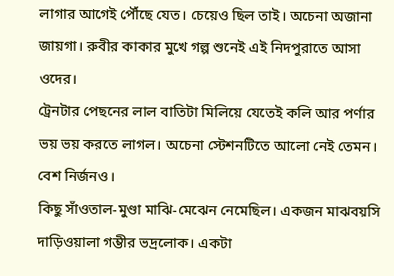লাগার আগেই পৌঁছে যেত। চেয়েও ছিল তাই। অচেনা অজানা জায়গা। রুবীর কাকার মুখে গল্প শুনেই এই নিদপুরাতে আসা ওদের।
ট্রেনটার পেছনের লাল বাতিটা মিলিয়ে যেতেই কলি আর পর্ণার ভয় ভয় করতে লাগল। অচেনা স্টেশনটিতে আলো নেই তেমন। বেশ নির্জনও।
কিছু সাঁওতাল-মুণ্ডা মাঝি-মেঝেন নেমেছিল। একজন মাঝবয়সি দাড়িওয়ালা গম্ভীর ভদ্রলোক। একটা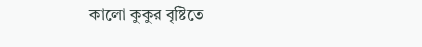কালো কুকুর বৃষ্টিতে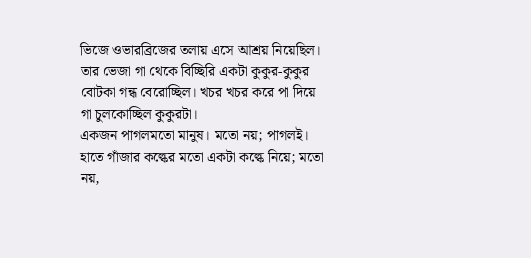ভিজে ওভারব্রিজের তলায় এসে আশ্রয় নিয়েছিল। তার ভেজা গা থেকে বিচ্ছিরি একটা কুকুর-কুকুর বোটকা গন্ধ বেরোচ্ছিল। খচর খচর করে পা দিয়ে গা চুলকোচ্ছিল কুকুরটা।
একজন পাগলমতো মানুষ। মতো নয়; পাগলই। হাতে গাঁজার কল্কের মতো একটা কল্কে নিয়ে; মতো নয়,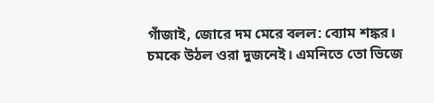গাঁজাই, জোরে দম মেরে বলল: ব্যোম শঙ্কর।
চমকে উঠল ওরা দুজনেই। এমনিতে তো ভিজে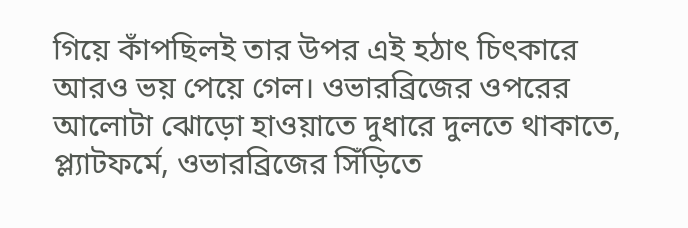গিয়ে কাঁপছিলই তার উপর এই হঠাৎ চিৎকারে আরও ভয় পেয়ে গেল। ওভারব্রিজের ওপরের আলোটা ঝোড়ো হাওয়াতে দুধারে দুলতে থাকাতে, প্ল্যাটফর্মে, ওভারব্রিজের সিঁড়িতে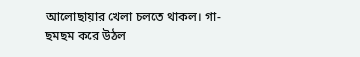আলোছায়ার খেলা চলতে থাকল। গা-ছমছম করে উঠল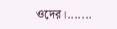ওদের।.......